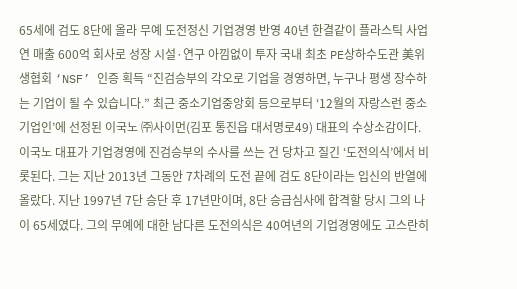65세에 검도 8단에 올라 무예 도전정신 기업경영 반영 40년 한결같이 플라스틱 사업 연 매출 600억 회사로 성장 시설·연구 아낌없이 투자 국내 최초 PE상하수도관 美위생협회 ‘NSF’ 인증 획득 “진검승부의 각오로 기업을 경영하면, 누구나 평생 장수하는 기업이 될 수 있습니다.” 최근 중소기업중앙회 등으로부터 ‘12월의 자랑스런 중소기업인’에 선정된 이국노 ㈜사이먼(김포 통진읍 대서명로49) 대표의 수상소감이다. 이국노 대표가 기업경영에 진검승부의 수사를 쓰는 건 당차고 질긴 ‘도전의식’에서 비롯된다. 그는 지난 2013년 그동안 7차례의 도전 끝에 검도 8단이라는 입신의 반열에 올랐다. 지난 1997년 7단 승단 후 17년만이며, 8단 승급심사에 합격할 당시 그의 나이 65세였다. 그의 무예에 대한 남다른 도전의식은 40여년의 기업경영에도 고스란히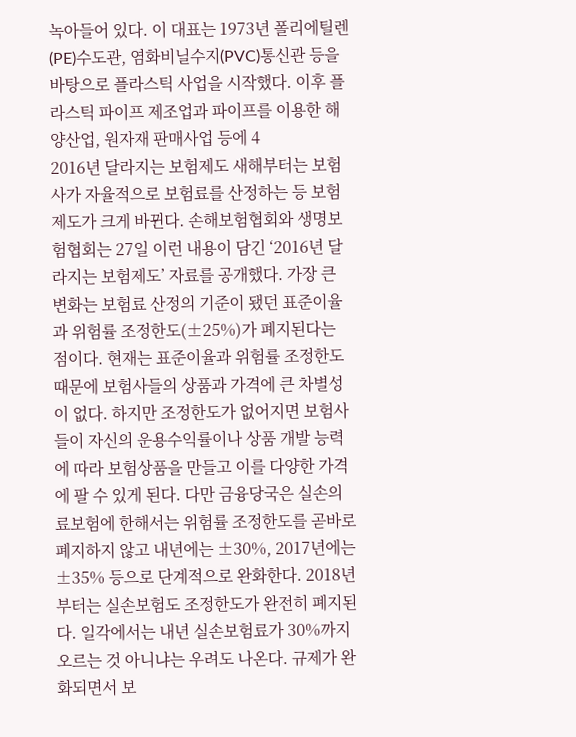녹아들어 있다. 이 대표는 1973년 폴리에틸렌(PE)수도관, 염화비닐수지(PVC)통신관 등을 바탕으로 플라스틱 사업을 시작했다. 이후 플라스틱 파이프 제조업과 파이프를 이용한 해양산업, 원자재 판매사업 등에 4
2016년 달라지는 보험제도 새해부터는 보험사가 자율적으로 보험료를 산정하는 등 보험제도가 크게 바뀐다. 손해보험협회와 생명보험협회는 27일 이런 내용이 담긴 ‘2016년 달라지는 보험제도’ 자료를 공개했다. 가장 큰 변화는 보험료 산정의 기준이 됐던 표준이율과 위험률 조정한도(±25%)가 폐지된다는 점이다. 현재는 표준이율과 위험률 조정한도 때문에 보험사들의 상품과 가격에 큰 차별성이 없다. 하지만 조정한도가 없어지면 보험사들이 자신의 운용수익률이나 상품 개발 능력에 따라 보험상품을 만들고 이를 다양한 가격에 팔 수 있게 된다. 다만 금융당국은 실손의료보험에 한해서는 위험률 조정한도를 곧바로 폐지하지 않고 내년에는 ±30%, 2017년에는 ±35% 등으로 단계적으로 완화한다. 2018년부터는 실손보험도 조정한도가 완전히 폐지된다. 일각에서는 내년 실손보험료가 30%까지 오르는 것 아니냐는 우려도 나온다. 규제가 완화되면서 보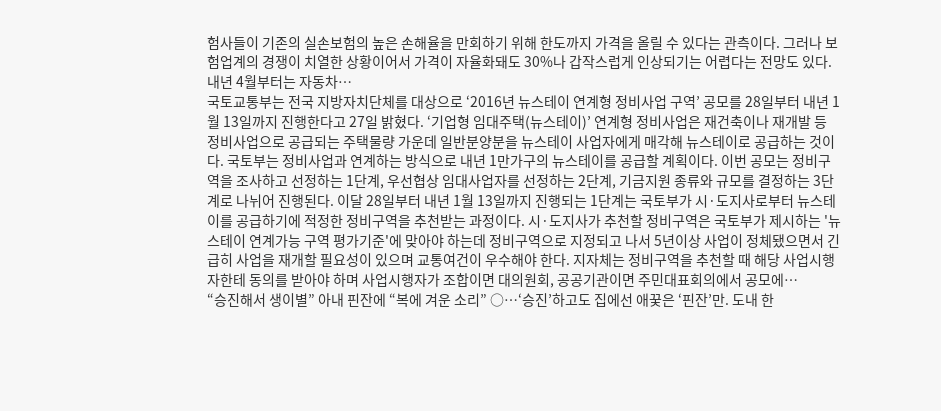험사들이 기존의 실손보험의 높은 손해율을 만회하기 위해 한도까지 가격을 올릴 수 있다는 관측이다. 그러나 보험업계의 경쟁이 치열한 상황이어서 가격이 자율화돼도 30%나 갑작스럽게 인상되기는 어렵다는 전망도 있다. 내년 4월부터는 자동차…
국토교통부는 전국 지방자치단체를 대상으로 ‘2016년 뉴스테이 연계형 정비사업 구역’ 공모를 28일부터 내년 1월 13일까지 진행한다고 27일 밝혔다. ‘기업형 임대주택(뉴스테이)’ 연계형 정비사업은 재건축이나 재개발 등 정비사업으로 공급되는 주택물량 가운데 일반분양분을 뉴스테이 사업자에게 매각해 뉴스테이로 공급하는 것이다. 국토부는 정비사업과 연계하는 방식으로 내년 1만가구의 뉴스테이를 공급할 계획이다. 이번 공모는 정비구역을 조사하고 선정하는 1단계, 우선협상 임대사업자를 선정하는 2단계, 기금지원 종류와 규모를 결정하는 3단계로 나뉘어 진행된다. 이달 28일부터 내년 1월 13일까지 진행되는 1단계는 국토부가 시·도지사로부터 뉴스테이를 공급하기에 적정한 정비구역을 추천받는 과정이다. 시·도지사가 추천할 정비구역은 국토부가 제시하는 '뉴스테이 연계가능 구역 평가기준'에 맞아야 하는데 정비구역으로 지정되고 나서 5년이상 사업이 정체됐으면서 긴급히 사업을 재개할 필요성이 있으며 교통여건이 우수해야 한다. 지자체는 정비구역을 추천할 때 해당 사업시행자한테 동의를 받아야 하며 사업시행자가 조합이면 대의원회, 공공기관이면 주민대표회의에서 공모에…
“승진해서 생이별” 아내 핀잔에 “복에 겨운 소리” ○…‘승진’하고도 집에선 애꿎은 ‘핀잔’만. 도내 한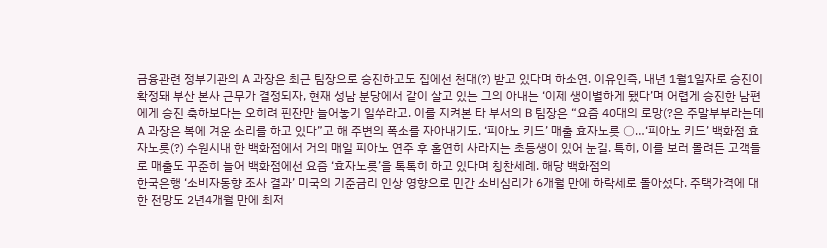금융관련 정부기관의 A 과장은 최근 팀장으로 승진하고도 집에선 천대(?) 받고 있다며 하소연. 이유인즉, 내년 1월1일자로 승진이 확정돼 부산 본사 근무가 결정되자, 현재 성남 분당에서 같이 살고 있는 그의 아내는 ‘이제 생이별하게 됐다’며 어렵게 승진한 남편에게 승진 축하보다는 오히려 핀잔만 늘어놓기 일쑤라고. 이를 지켜본 타 부서의 B 팀장은 “요즘 40대의 로망(?은 주말부부라는데 A 과장은 복에 겨운 소리를 하고 있다”고 해 주변의 폭소를 자아내기도. ‘피아노 키드’ 매출 효자노릇 ○…‘피아노 키드’ 백화점 효자노릇(?) 수원시내 한 백화점에서 거의 매일 피아노 연주 후 홀연히 사라지는 초등생이 있어 눈길. 특히, 이를 보러 몰려든 고객들로 매출도 꾸준히 늘어 백화점에선 요즘 ‘효자노릇’을 톡톡히 하고 있다며 칭찬세례. 해당 백화점의
한국은행 ‘소비자동향 조사 결과’ 미국의 기준금리 인상 영향으로 민간 소비심리가 6개월 만에 하락세로 돌아섰다. 주택가격에 대한 전망도 2년4개월 만에 최저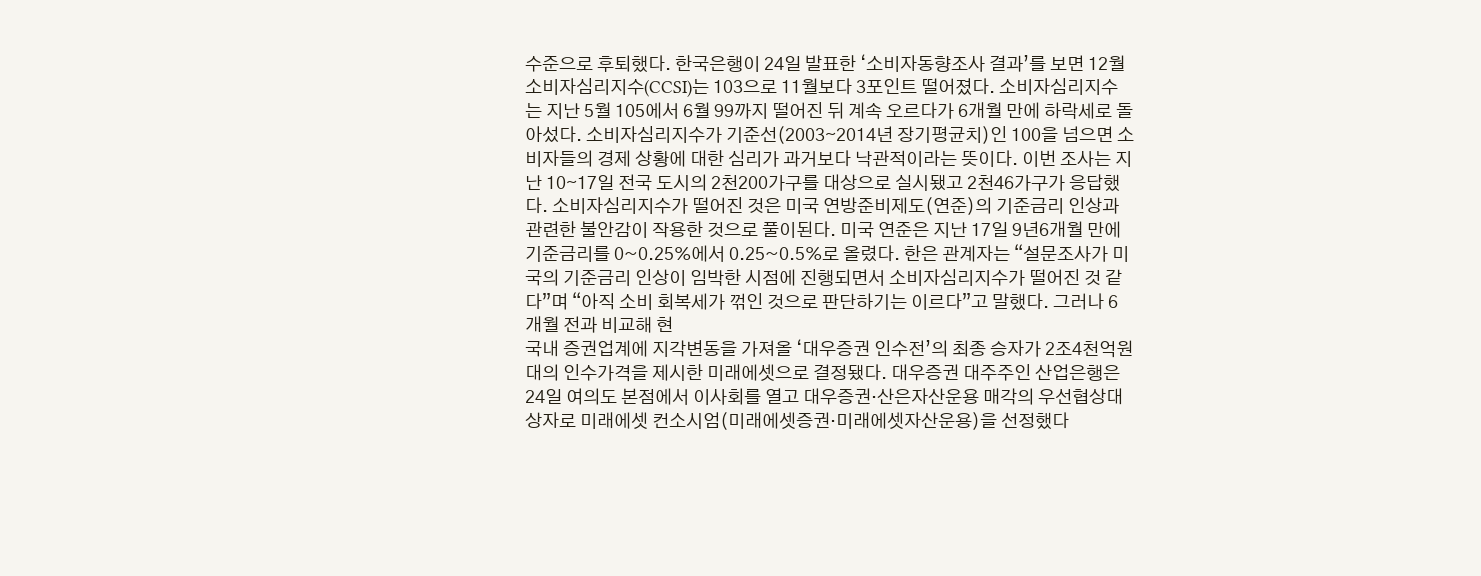수준으로 후퇴했다. 한국은행이 24일 발표한 ‘소비자동향조사 결과’를 보면 12월 소비자심리지수(CCSI)는 103으로 11월보다 3포인트 떨어졌다. 소비자심리지수는 지난 5월 105에서 6월 99까지 떨어진 뒤 계속 오르다가 6개월 만에 하락세로 돌아섰다. 소비자심리지수가 기준선(2003∼2014년 장기평균치)인 100을 넘으면 소비자들의 경제 상황에 대한 심리가 과거보다 낙관적이라는 뜻이다. 이번 조사는 지난 10∼17일 전국 도시의 2천200가구를 대상으로 실시됐고 2천46가구가 응답했다. 소비자심리지수가 떨어진 것은 미국 연방준비제도(연준)의 기준금리 인상과 관련한 불안감이 작용한 것으로 풀이된다. 미국 연준은 지난 17일 9년6개월 만에 기준금리를 0~0.25%에서 0.25~0.5%로 올렸다. 한은 관계자는 “설문조사가 미국의 기준금리 인상이 임박한 시점에 진행되면서 소비자심리지수가 떨어진 것 같다”며 “아직 소비 회복세가 꺾인 것으로 판단하기는 이르다”고 말했다. 그러나 6개월 전과 비교해 현
국내 증권업계에 지각변동을 가져올 ‘대우증권 인수전’의 최종 승자가 2조4천억원대의 인수가격을 제시한 미래에셋으로 결정됐다. 대우증권 대주주인 산업은행은 24일 여의도 본점에서 이사회를 열고 대우증권·산은자산운용 매각의 우선협상대상자로 미래에셋 컨소시엄(미래에셋증권·미래에셋자산운용)을 선정했다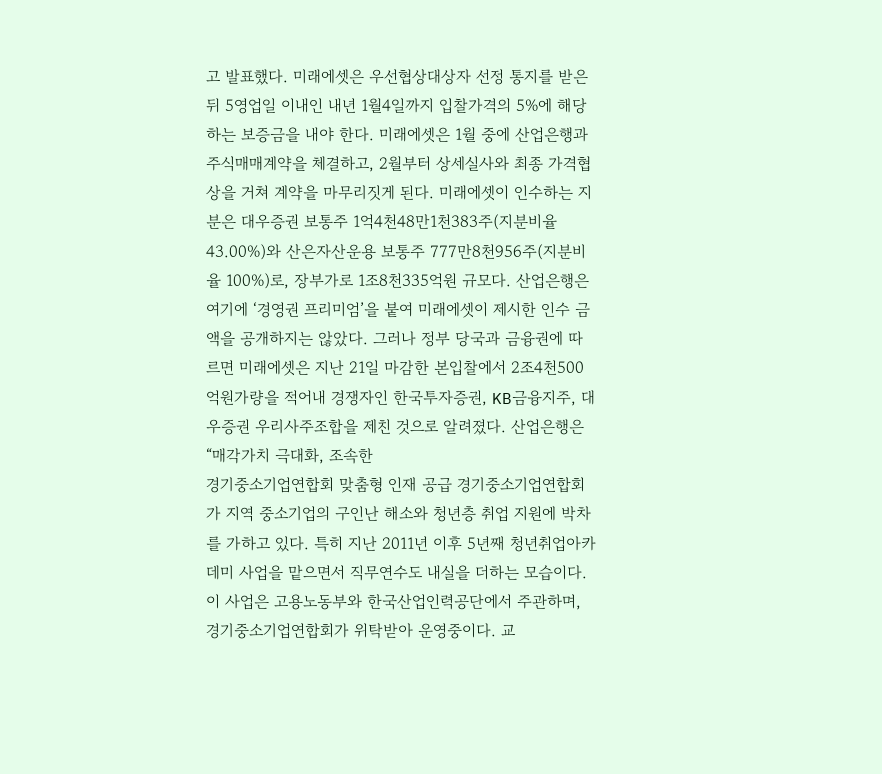고 발표했다. 미래에셋은 우선협상대상자 선정 통지를 받은 뒤 5영업일 이내인 내년 1월4일까지 입찰가격의 5%에 해당하는 보증금을 내야 한다. 미래에셋은 1월 중에 산업은행과 주식매매계약을 체결하고, 2월부터 상세실사와 최종 가격협상을 거쳐 계약을 마무리짓게 된다. 미래에셋이 인수하는 지분은 대우증권 보통주 1억4천48만1천383주(지분비율 43.00%)와 산은자산운용 보통주 777만8천956주(지분비율 100%)로, 장부가로 1조8천335억원 규모다. 산업은행은 여기에 ‘경영권 프리미엄’을 붙여 미래에셋이 제시한 인수 금액을 공개하지는 않았다. 그러나 정부 당국과 금융권에 따르면 미래에셋은 지난 21일 마감한 본입찰에서 2조4천500억원가량을 적어내 경쟁자인 한국투자증권, KB금융지주, 대우증권 우리사주조합을 제친 것으로 알려졌다. 산업은행은 “매각가치 극대화, 조속한
경기중소기업연합회 맞춤형 인재 공급 경기중소기업연합회가 지역 중소기업의 구인난 해소와 청년층 취업 지원에 박차를 가하고 있다. 특히 지난 2011년 이후 5년째 청년취업아카데미 사업을 맡으면서 직무연수도 내실을 더하는 모습이다. 이 사업은 고용노동부와 한국산업인력공단에서 주관하며, 경기중소기업연합회가 위탁받아 운영중이다. 교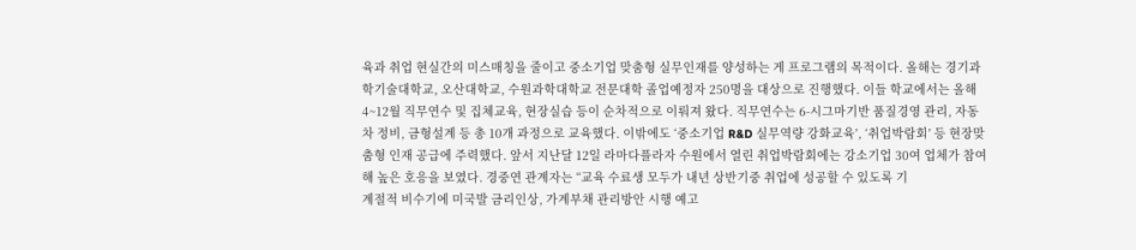육과 취업 현실간의 미스매칭을 줄이고 중소기업 맞춤형 실무인재를 양성하는 게 프로그램의 목적이다. 올해는 경기과학기술대학교, 오산대학교, 수원과학대학교 전문대학 졸업예정자 250명을 대상으로 진행했다. 이들 학교에서는 올해 4~12월 직무연수 및 집체교육, 현장실습 등이 순차적으로 이뤄져 왔다. 직무연수는 6-시그마기반 품질경영 관리, 자동차 정비, 금형설계 등 총 10개 과정으로 교육했다. 이밖에도 ‘중소기업 R&D 실무역량 강화교육’, ‘취업박람회’ 등 현장맞춤형 인재 공급에 주력했다. 앞서 지난달 12일 라마다플라자 수원에서 열린 취업박람회에는 강소기업 30여 업체가 참여해 높은 호응을 보였다. 경중연 관계자는 “교육 수료생 모두가 내년 상반기중 취업에 성공할 수 있도록 기
계절적 비수기에 미국발 금리인상, 가계부채 관리방안 시행 예고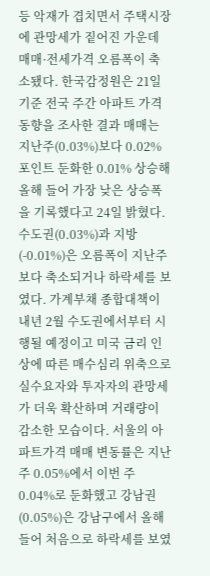등 악재가 겹치면서 주택시장에 관망세가 짙어진 가운데 매매·전세가격 오름폭이 축소됐다. 한국감정원은 21일 기준 전국 주간 아파트 가격동향을 조사한 결과 매매는 지난주(0.03%)보다 0.02%포인트 둔화한 0.01% 상승해 올해 들어 가장 낮은 상승폭을 기록했다고 24일 밝혔다. 수도권(0.03%)과 지방(-0.01%)은 오름폭이 지난주보다 축소되거나 하락세를 보였다. 가계부채 종합대책이 내년 2월 수도권에서부터 시행될 예정이고 미국 금리 인상에 따른 매수심리 위축으로 실수요자와 투자자의 관망세가 더욱 확산하며 거래량이 감소한 모습이다. 서울의 아파트가격 매매 변동률은 지난주 0.05%에서 이번 주 0.04%로 둔화했고 강남권(0.05%)은 강남구에서 올해 들어 처음으로 하락세를 보였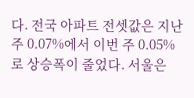다. 전국 아파트 전셋값은 지난주 0.07%에서 이번 주 0.05%로 상승폭이 줄었다. 서울은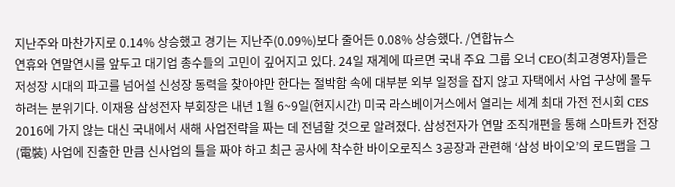지난주와 마찬가지로 0.14% 상승했고 경기는 지난주(0.09%)보다 줄어든 0.08% 상승했다. /연합뉴스
연휴와 연말연시를 앞두고 대기업 총수들의 고민이 깊어지고 있다. 24일 재계에 따르면 국내 주요 그룹 오너 CEO(최고경영자)들은 저성장 시대의 파고를 넘어설 신성장 동력을 찾아야만 한다는 절박함 속에 대부분 외부 일정을 잡지 않고 자택에서 사업 구상에 몰두하려는 분위기다. 이재용 삼성전자 부회장은 내년 1월 6~9일(현지시간) 미국 라스베이거스에서 열리는 세계 최대 가전 전시회 CES 2016에 가지 않는 대신 국내에서 새해 사업전략을 짜는 데 전념할 것으로 알려졌다. 삼성전자가 연말 조직개편을 통해 스마트카 전장(電裝) 사업에 진출한 만큼 신사업의 틀을 짜야 하고 최근 공사에 착수한 바이오로직스 3공장과 관련해 ‘삼성 바이오’의 로드맵을 그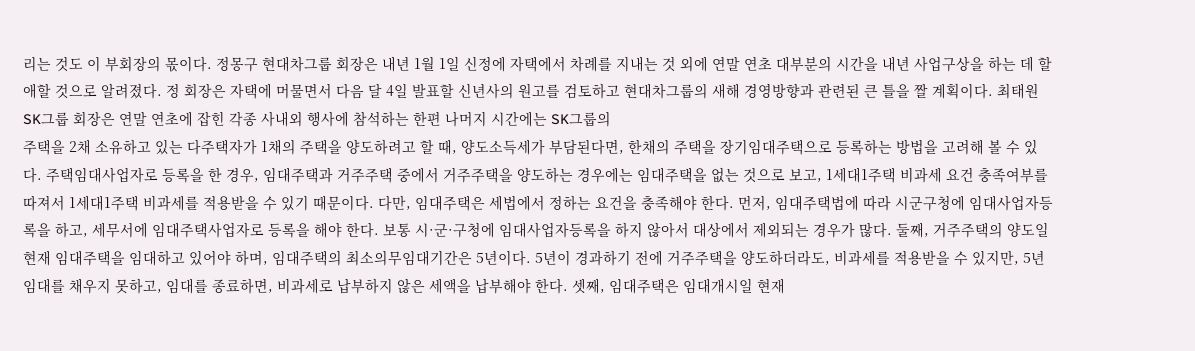리는 것도 이 부회장의 몫이다. 정몽구 현대차그룹 회장은 내년 1월 1일 신정에 자택에서 차례를 지내는 것 외에 연말 연초 대부분의 시간을 내년 사업구상을 하는 데 할애할 것으로 알려졌다. 정 회장은 자택에 머물면서 다음 달 4일 발표할 신년사의 원고를 검토하고 현대차그룹의 새해 경영방향과 관련된 큰 틀을 짤 계획이다. 최태원 SK그룹 회장은 연말 연초에 잡힌 각종 사내외 행사에 참석하는 한편 나머지 시간에는 SK그룹의
주택을 2채 소유하고 있는 다주택자가 1채의 주택을 양도하려고 할 때, 양도소득세가 부담된다면, 한채의 주택을 장기임대주택으로 등록하는 방법을 고려해 볼 수 있다. 주택임대사업자로 등록을 한 경우, 임대주택과 거주주택 중에서 거주주택을 양도하는 경우에는 임대주택을 없는 것으로 보고, 1세대1주택 비과세 요건 충족여부를 따져서 1세대1주택 비과세를 적용받을 수 있기 때문이다. 다만, 임대주택은 세법에서 정하는 요건을 충족해야 한다. 먼저, 임대주택법에 따라 시군구청에 임대사업자등록을 하고, 세무서에 임대주택사업자로 등록을 해야 한다. 보통 시·군·구청에 임대사업자등록을 하지 않아서 대상에서 제외되는 경우가 많다. 둘째, 거주주택의 양도일 현재 임대주택을 임대하고 있어야 하며, 임대주택의 최소의무임대기간은 5년이다. 5년이 경과하기 전에 거주주택을 양도하더라도, 비과세를 적용받을 수 있지만, 5년 임대를 채우지 못하고, 임대를 종료하면, 비과세로 납부하지 않은 세액을 납부해야 한다. 셋째, 임대주택은 임대개시일 현재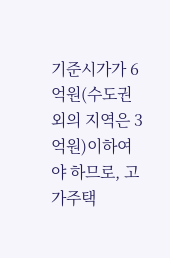기준시가가 6억원(수도권외의 지역은 3억원)이하여야 하므로, 고가주택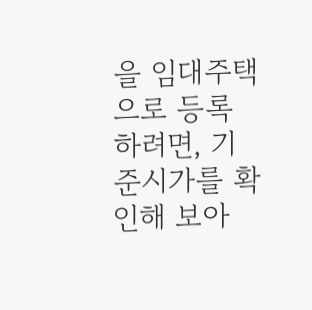을 임대주택으로 등록하려면, 기준시가를 확인해 보아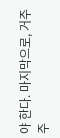야 한다. 마지막으로, 거주주